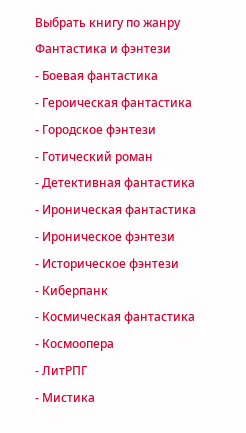Выбрать книгу по жанру
Фантастика и фэнтези
- Боевая фантастика
- Героическая фантастика
- Городское фэнтези
- Готический роман
- Детективная фантастика
- Ироническая фантастика
- Ироническое фэнтези
- Историческое фэнтези
- Киберпанк
- Космическая фантастика
- Космоопера
- ЛитРПГ
- Мистика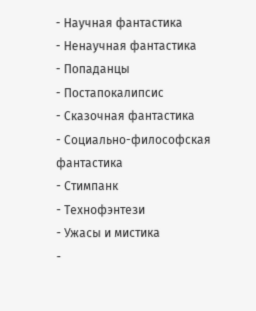- Научная фантастика
- Ненаучная фантастика
- Попаданцы
- Постапокалипсис
- Сказочная фантастика
- Социально-философская фантастика
- Стимпанк
- Технофэнтези
- Ужасы и мистика
-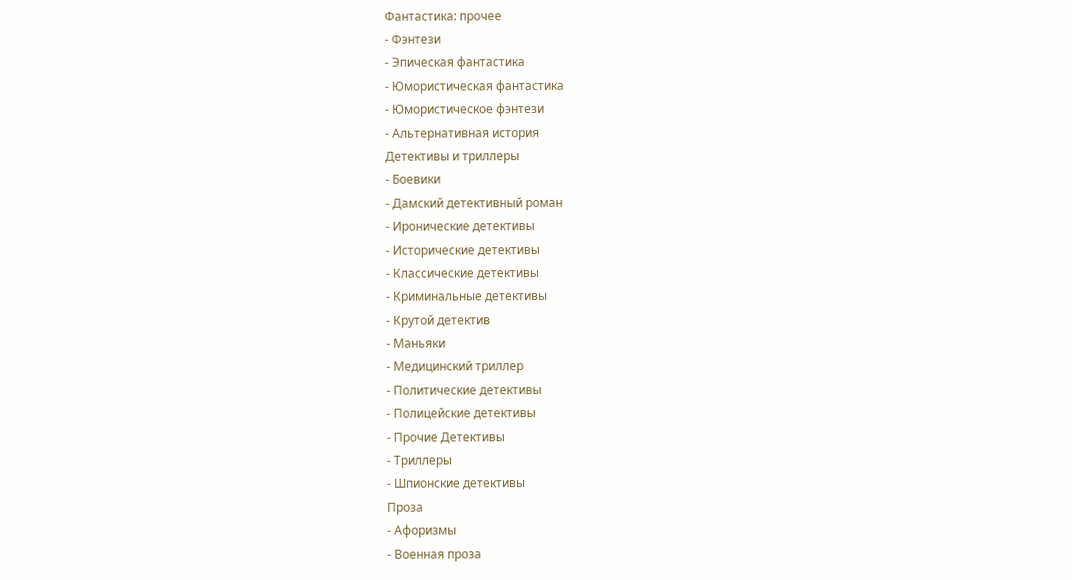Фантастика: прочее
- Фэнтези
- Эпическая фантастика
- Юмористическая фантастика
- Юмористическое фэнтези
- Альтернативная история
Детективы и триллеры
- Боевики
- Дамский детективный роман
- Иронические детективы
- Исторические детективы
- Классические детективы
- Криминальные детективы
- Крутой детектив
- Маньяки
- Медицинский триллер
- Политические детективы
- Полицейские детективы
- Прочие Детективы
- Триллеры
- Шпионские детективы
Проза
- Афоризмы
- Военная проза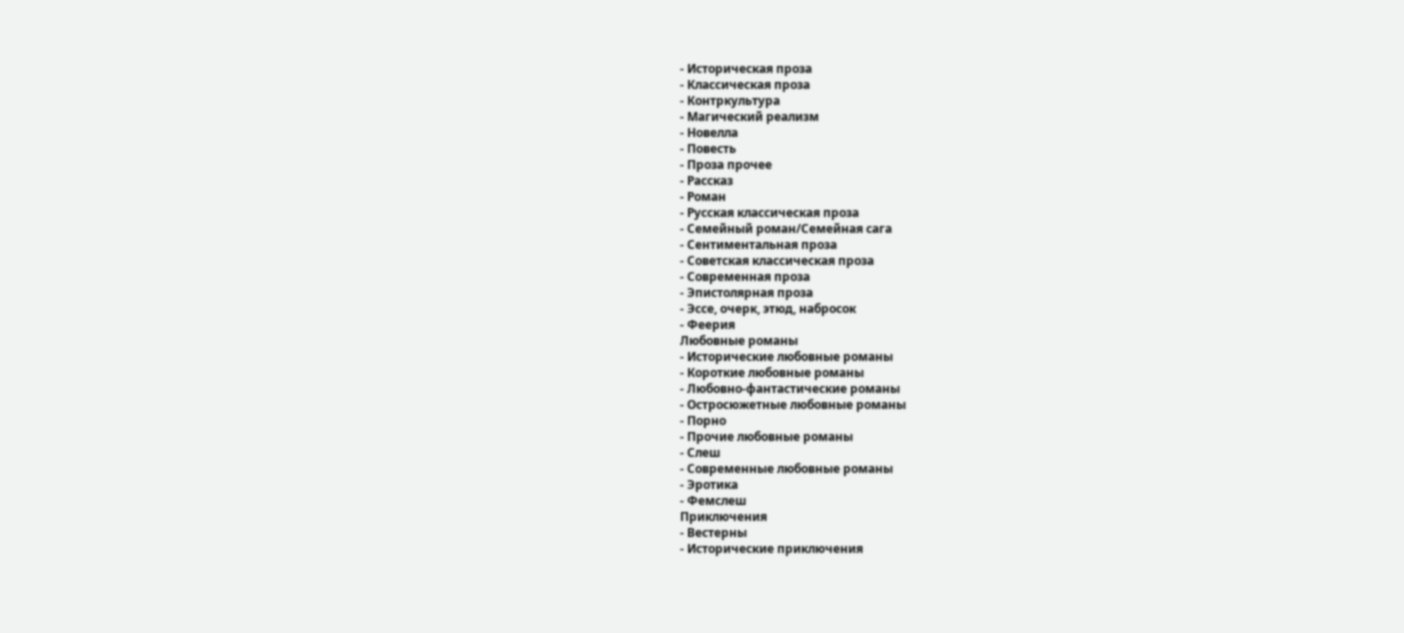- Историческая проза
- Классическая проза
- Контркультура
- Магический реализм
- Новелла
- Повесть
- Проза прочее
- Рассказ
- Роман
- Русская классическая проза
- Семейный роман/Семейная сага
- Сентиментальная проза
- Советская классическая проза
- Современная проза
- Эпистолярная проза
- Эссе, очерк, этюд, набросок
- Феерия
Любовные романы
- Исторические любовные романы
- Короткие любовные романы
- Любовно-фантастические романы
- Остросюжетные любовные романы
- Порно
- Прочие любовные романы
- Слеш
- Современные любовные романы
- Эротика
- Фемслеш
Приключения
- Вестерны
- Исторические приключения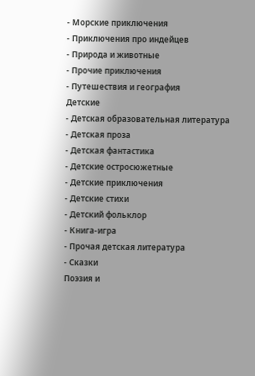- Морские приключения
- Приключения про индейцев
- Природа и животные
- Прочие приключения
- Путешествия и география
Детские
- Детская образовательная литература
- Детская проза
- Детская фантастика
- Детские остросюжетные
- Детские приключения
- Детские стихи
- Детский фольклор
- Книга-игра
- Прочая детская литература
- Сказки
Поэзия и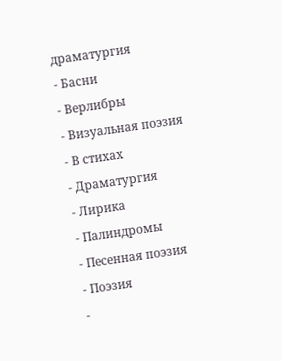драматургия
- Басни
- Верлибры
- Визуальная поэзия
- В стихах
- Драматургия
- Лирика
- Палиндромы
- Песенная поэзия
- Поэзия
-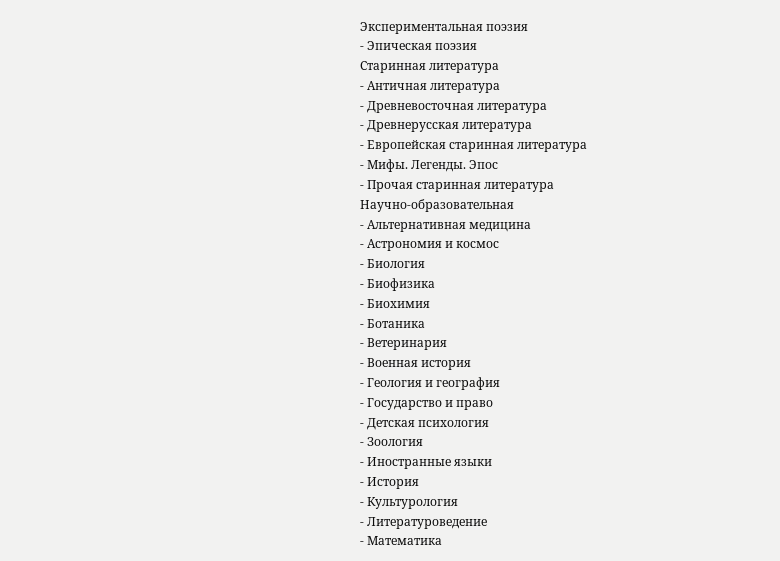Экспериментальная поэзия
- Эпическая поэзия
Старинная литература
- Античная литература
- Древневосточная литература
- Древнерусская литература
- Европейская старинная литература
- Мифы. Легенды. Эпос
- Прочая старинная литература
Научно-образовательная
- Альтернативная медицина
- Астрономия и космос
- Биология
- Биофизика
- Биохимия
- Ботаника
- Ветеринария
- Военная история
- Геология и география
- Государство и право
- Детская психология
- Зоология
- Иностранные языки
- История
- Культурология
- Литературоведение
- Математика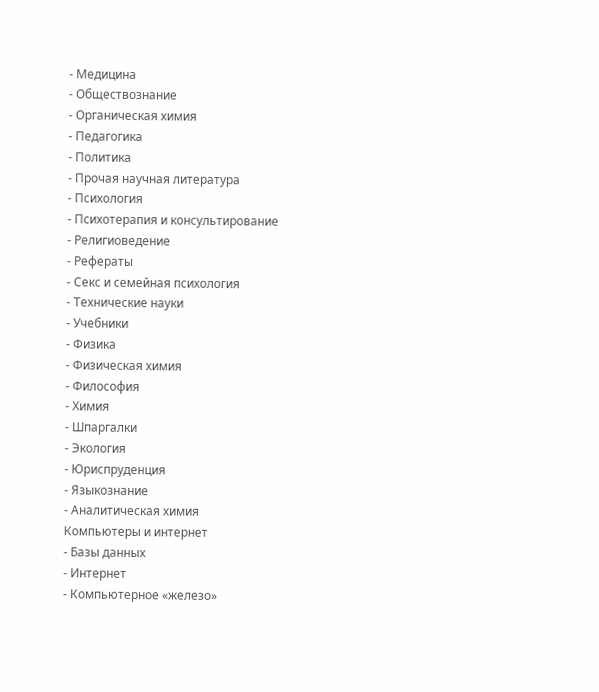- Медицина
- Обществознание
- Органическая химия
- Педагогика
- Политика
- Прочая научная литература
- Психология
- Психотерапия и консультирование
- Религиоведение
- Рефераты
- Секс и семейная психология
- Технические науки
- Учебники
- Физика
- Физическая химия
- Философия
- Химия
- Шпаргалки
- Экология
- Юриспруденция
- Языкознание
- Аналитическая химия
Компьютеры и интернет
- Базы данных
- Интернет
- Компьютерное «железо»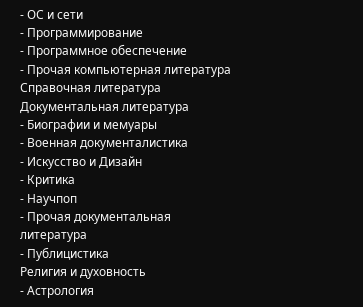- ОС и сети
- Программирование
- Программное обеспечение
- Прочая компьютерная литература
Справочная литература
Документальная литература
- Биографии и мемуары
- Военная документалистика
- Искусство и Дизайн
- Критика
- Научпоп
- Прочая документальная литература
- Публицистика
Религия и духовность
- Астрология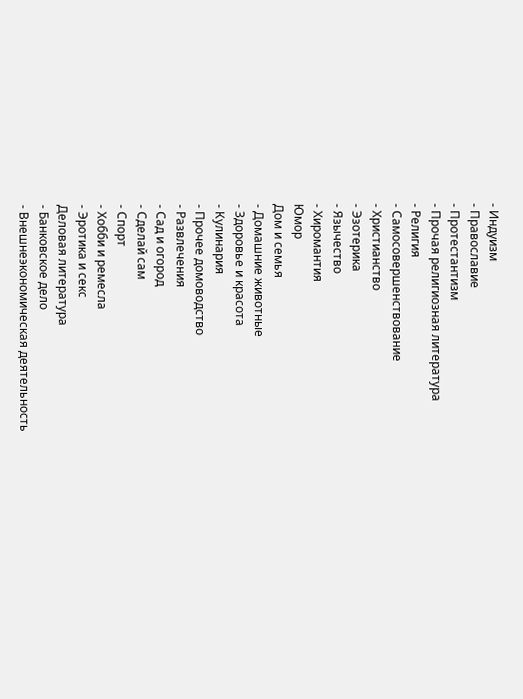- Индуизм
- Православие
- Протестантизм
- Прочая религиозная литература
- Религия
- Самосовершенствование
- Христианство
- Эзотерика
- Язычество
- Хиромантия
Юмор
Дом и семья
- Домашние животные
- Здоровье и красота
- Кулинария
- Прочее домоводство
- Развлечения
- Сад и огород
- Сделай сам
- Спорт
- Хобби и ремесла
- Эротика и секс
Деловая литература
- Банковское дело
- Внешнеэкономическая деятельность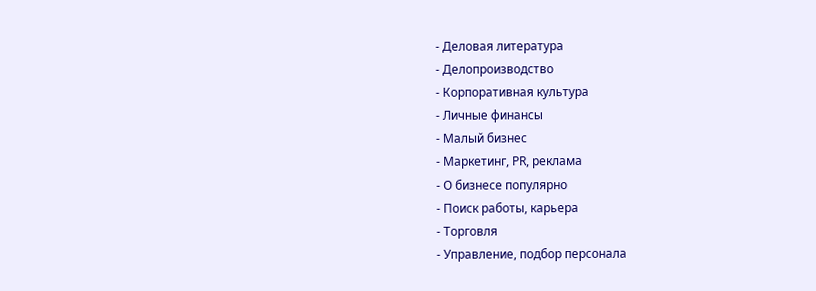- Деловая литература
- Делопроизводство
- Корпоративная культура
- Личные финансы
- Малый бизнес
- Маркетинг, PR, реклама
- О бизнесе популярно
- Поиск работы, карьера
- Торговля
- Управление, подбор персонала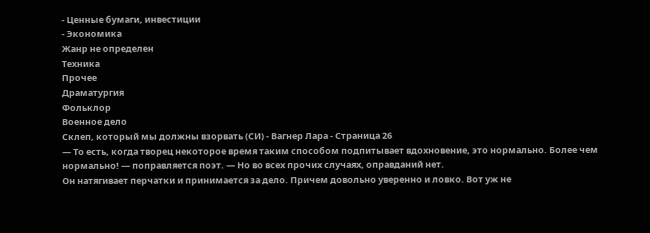- Ценные бумаги, инвестиции
- Экономика
Жанр не определен
Техника
Прочее
Драматургия
Фольклор
Военное дело
Склеп, который мы должны взорвать (СИ) - Вагнер Лара - Страница 26
— То есть, когда творец некоторое время таким способом подпитывает вдохновение, это нормально. Более чем нормально! — поправляется поэт. — Но во всех прочих случаях, оправданий нет.
Он натягивает перчатки и принимается за дело. Причем довольно уверенно и ловко. Вот уж не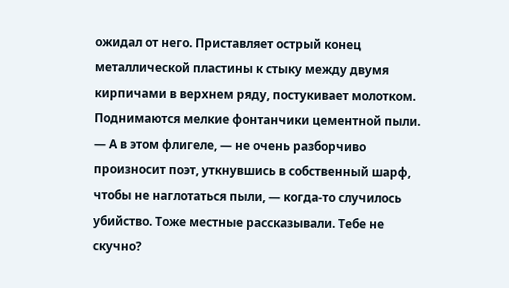ожидал от него. Приставляет острый конец металлической пластины к стыку между двумя кирпичами в верхнем ряду, постукивает молотком. Поднимаются мелкие фонтанчики цементной пыли.
— А в этом флигеле, — не очень разборчиво произносит поэт, уткнувшись в собственный шарф, чтобы не наглотаться пыли, — когда-то случилось убийство. Тоже местные рассказывали. Тебе не скучно?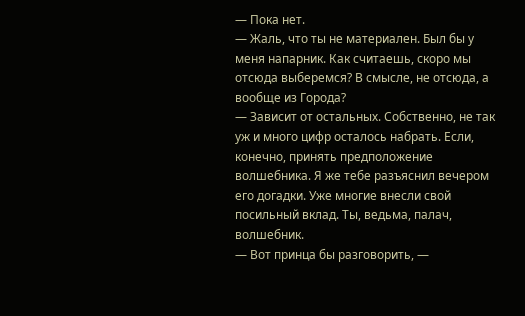— Пока нет.
— Жаль, что ты не материален. Был бы у меня напарник. Как считаешь, скоро мы отсюда выберемся? В смысле, не отсюда, а вообще из Города?
— Зависит от остальных. Собственно, не так уж и много цифр осталось набрать. Если, конечно, принять предположение волшебника. Я же тебе разъяснил вечером его догадки. Уже многие внесли свой посильный вклад. Ты, ведьма, палач, волшебник.
— Вот принца бы разговорить, —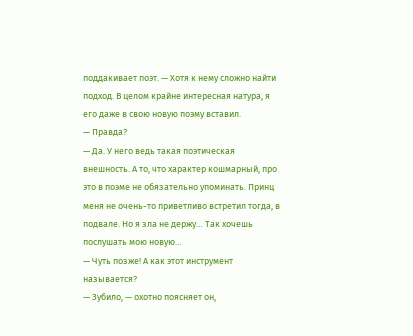поддакивает поэт. — Хотя к нему сложно найти подход. В целом крайне интересная натура, я его даже в свою новую поэму вставил.
— Правда?
— Да. У него ведь такая поэтическая внешность. А то, что характер кошмарный, про это в поэме не обязательно упоминать. Принц меня не очень-то приветливо встретил тогда, в подвале. Но я зла не держу… Так хочешь послушать мою новую…
— Чуть позже! А как этот инструмент называется?
— Зубило, — охотно поясняет он,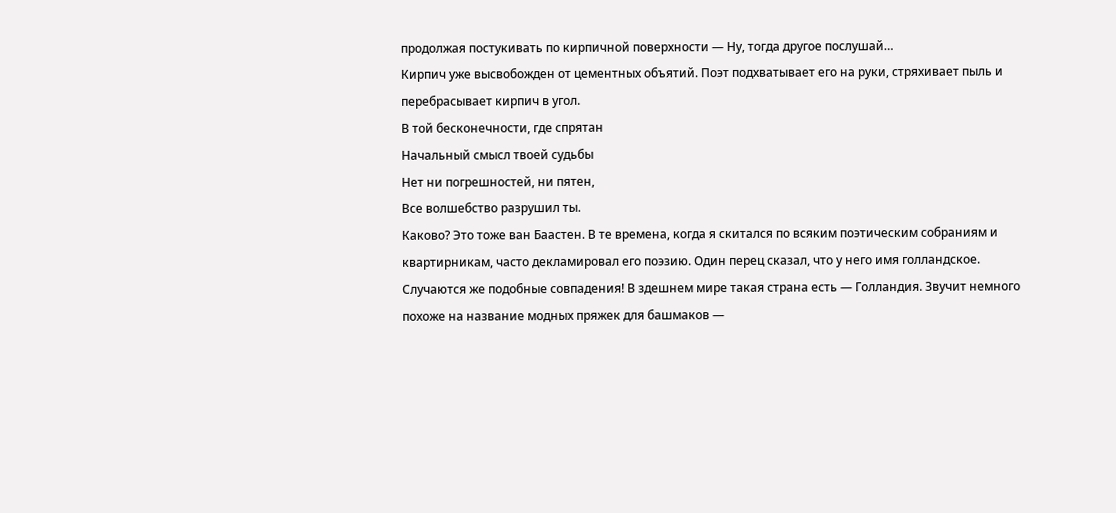продолжая постукивать по кирпичной поверхности — Ну, тогда другое послушай…
Кирпич уже высвобожден от цементных объятий. Поэт подхватывает его на руки, стряхивает пыль и перебрасывает кирпич в угол.
В той бесконечности, где спрятан
Начальный смысл твоей судьбы
Нет ни погрешностей, ни пятен,
Все волшебство разрушил ты.
Каково? Это тоже ван Баастен. В те времена, когда я скитался по всяким поэтическим собраниям и квартирникам, часто декламировал его поэзию. Один перец сказал, что у него имя голландское. Случаются же подобные совпадения! В здешнем мире такая страна есть — Голландия. Звучит немного похоже на название модных пряжек для башмаков —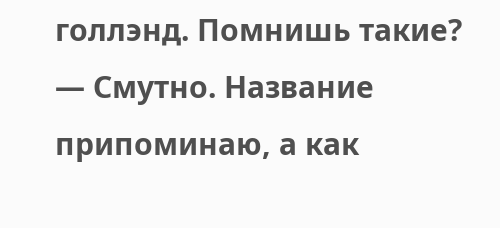голлэнд. Помнишь такие?
— Смутно. Название припоминаю, а как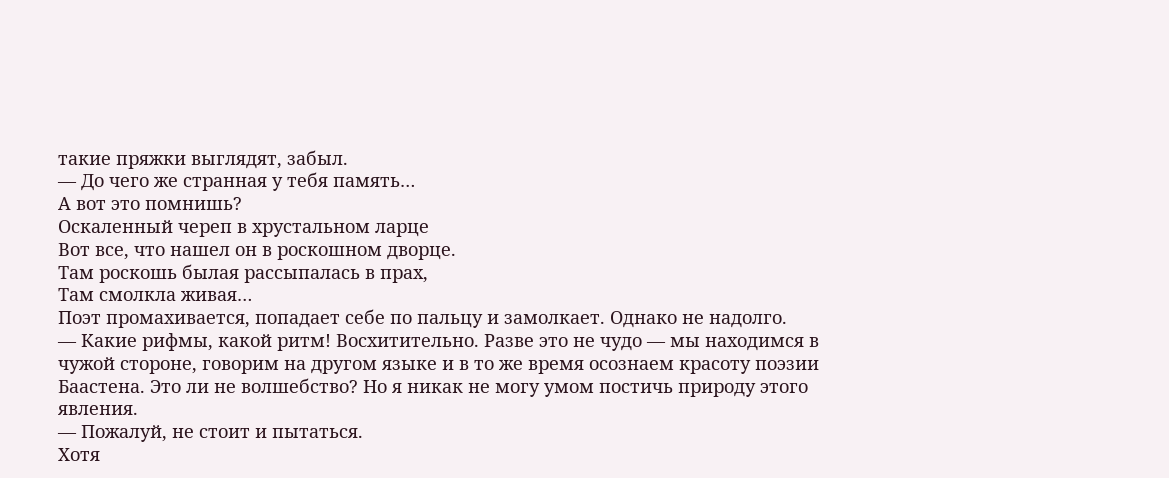такие пряжки выглядят, забыл.
— До чего же странная у тебя память…
А вот это помнишь?
Оскаленный череп в хрустальном ларце
Вот все, что нашел он в роскошном дворце.
Там роскошь былая рассыпалась в прах,
Там смолкла живая…
Поэт промахивается, попадает себе по пальцу и замолкает. Однако не надолго.
— Какие рифмы, какой ритм! Восхитительно. Разве это не чудо — мы находимся в чужой стороне, говорим на другом языке и в то же время осознаем красоту поэзии Баастена. Это ли не волшебство? Но я никак не могу умом постичь природу этого явления.
— Пожалуй, не стоит и пытаться.
Хотя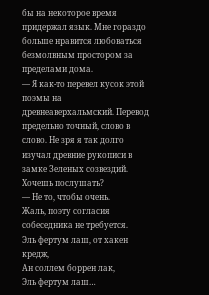бы на некоторое время придержал язык. Мне гораздо больше нравится любоваться безмолвным простором за пределами дома.
— Я как-то перевел кусок этой поэмы на древнеаверхальмский. Перевод предельно точный, слово в слово. Не зря я так долго изучал древние рукописи в замке Зеленых созвездий. Хочешь послушать?
— Не то, чтобы очень.
Жаль, поэту согласия собеседника не требуется.
Эль фертум лаш, от хакен кредж,
Ан соллем боррен лак,
Эль фертум лаш…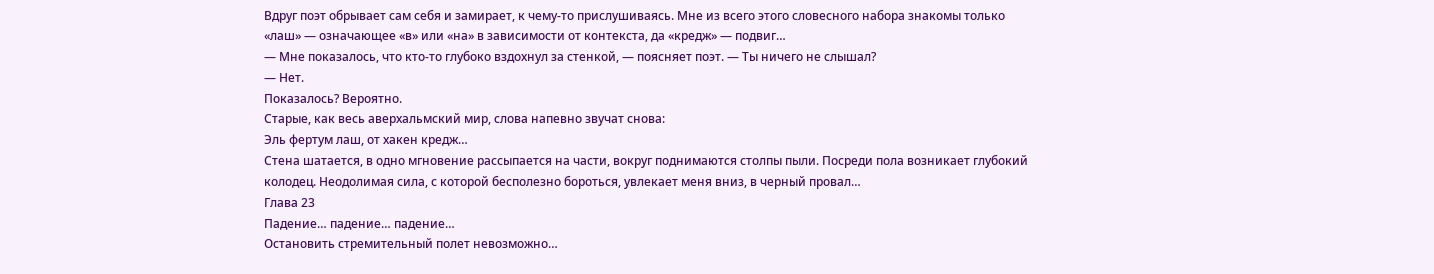Вдруг поэт обрывает сам себя и замирает, к чему-то прислушиваясь. Мне из всего этого словесного набора знакомы только «лаш» — означающее «в» или «на» в зависимости от контекста, да «кредж» — подвиг…
— Мне показалось, что кто-то глубоко вздохнул за стенкой, — поясняет поэт. — Ты ничего не слышал?
— Нет.
Показалось? Вероятно.
Старые, как весь аверхальмский мир, слова напевно звучат снова:
Эль фертум лаш, от хакен кредж…
Стена шатается, в одно мгновение рассыпается на части, вокруг поднимаются столпы пыли. Посреди пола возникает глубокий колодец. Неодолимая сила, с которой бесполезно бороться, увлекает меня вниз, в черный провал…
Глава 23
Падение… падение… падение…
Остановить стремительный полет невозможно…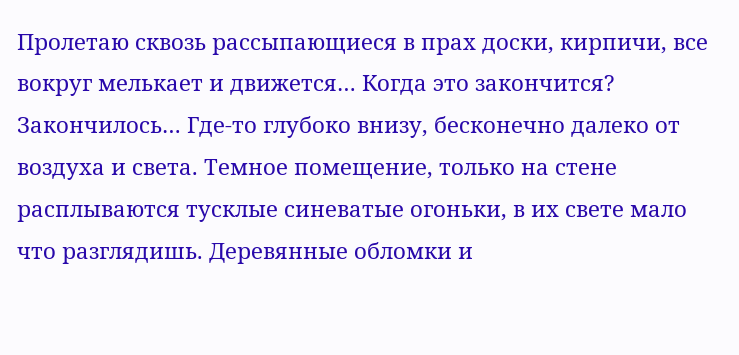Пролетаю сквозь рассыпающиеся в прах доски, кирпичи, все вокруг мелькает и движется… Когда это закончится?
Закончилось… Где-то глубоко внизу, бесконечно далеко от воздуха и света. Темное помещение, только на стене расплываются тусклые синеватые огоньки, в их свете мало что разглядишь. Деревянные обломки и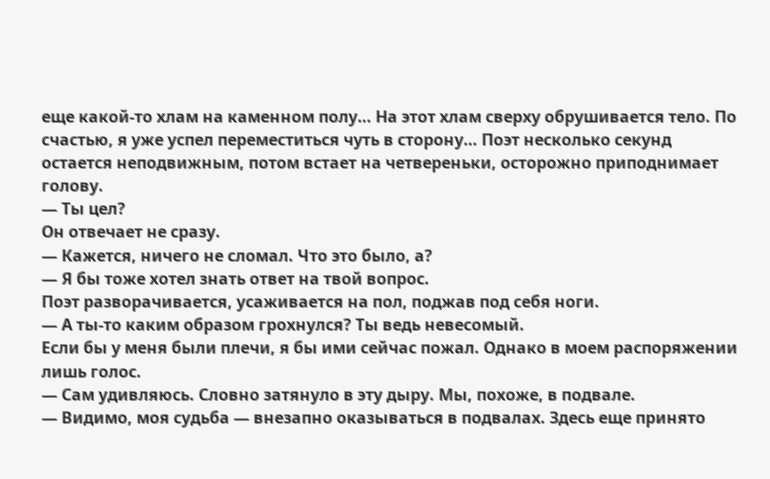еще какой-то хлам на каменном полу… На этот хлам сверху обрушивается тело. По счастью, я уже успел переместиться чуть в сторону… Поэт несколько секунд остается неподвижным, потом встает на четвереньки, осторожно приподнимает голову.
— Ты цел?
Он отвечает не сразу.
— Кажется, ничего не сломал. Что это было, а?
— Я бы тоже хотел знать ответ на твой вопрос.
Поэт разворачивается, усаживается на пол, поджав под себя ноги.
— А ты-то каким образом грохнулся? Ты ведь невесомый.
Если бы у меня были плечи, я бы ими сейчас пожал. Однако в моем распоряжении лишь голос.
— Сам удивляюсь. Словно затянуло в эту дыру. Мы, похоже, в подвале.
— Видимо, моя судьба — внезапно оказываться в подвалах. Здесь еще принято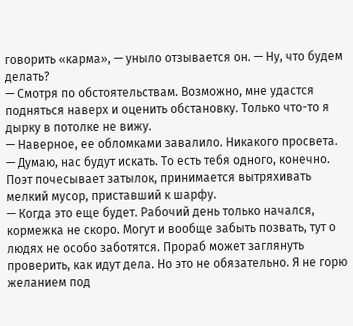говорить «карма», — уныло отзывается он. — Ну, что будем делать?
— Смотря по обстоятельствам. Возможно, мне удастся подняться наверх и оценить обстановку. Только что-то я дырку в потолке не вижу.
— Наверное, ее обломками завалило. Никакого просвета.
— Думаю, нас будут искать. То есть тебя одного, конечно.
Поэт почесывает затылок, принимается вытряхивать мелкий мусор, приставший к шарфу.
— Когда это еще будет. Рабочий день только начался, кормежка не скоро. Могут и вообще забыть позвать, тут о людях не особо заботятся. Прораб может заглянуть проверить, как идут дела. Но это не обязательно. Я не горю желанием под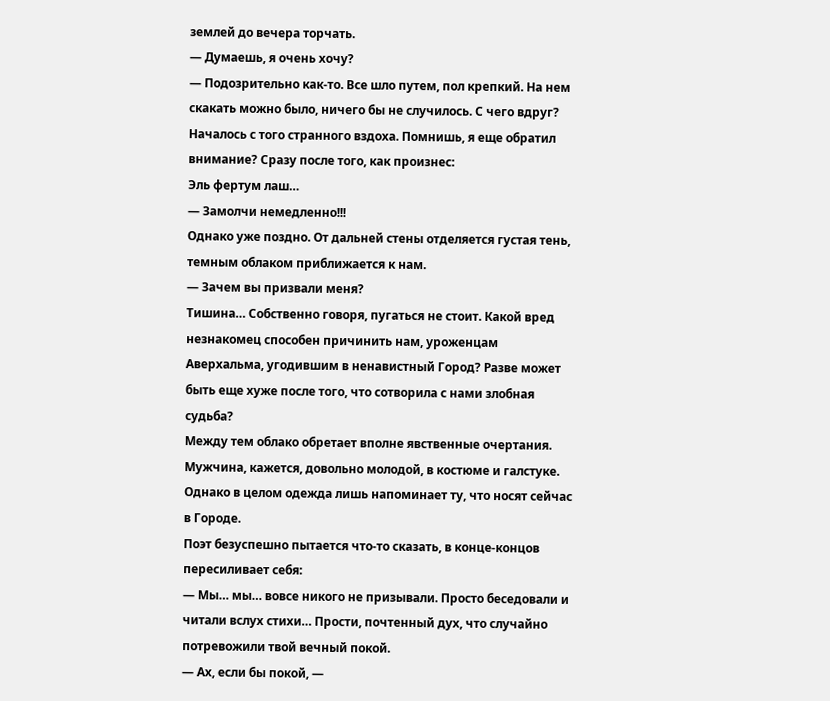землей до вечера торчать.
— Думаешь, я очень хочу?
— Подозрительно как-то. Все шло путем, пол крепкий. На нем скакать можно было, ничего бы не случилось. С чего вдруг? Началось с того странного вздоха. Помнишь, я еще обратил внимание? Сразу после того, как произнес:
Эль фертум лаш…
— Замолчи немедленно!!!
Однако уже поздно. От дальней стены отделяется густая тень, темным облаком приближается к нам.
— Зачем вы призвали меня?
Тишина… Собственно говоря, пугаться не стоит. Какой вред незнакомец способен причинить нам, уроженцам Аверхальма, угодившим в ненавистный Город? Разве может быть еще хуже после того, что сотворила с нами злобная судьба?
Между тем облако обретает вполне явственные очертания. Мужчина, кажется, довольно молодой, в костюме и галстуке. Однако в целом одежда лишь напоминает ту, что носят сейчас в Городе.
Поэт безуспешно пытается что-то сказать, в конце-концов пересиливает себя:
— Мы… мы… вовсе никого не призывали. Просто беседовали и читали вслух стихи… Прости, почтенный дух, что случайно потревожили твой вечный покой.
— Ах, если бы покой, —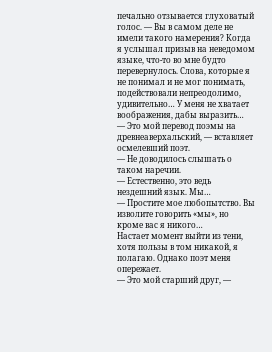печально отзывается глуховатый голос. — Вы в самом деле не имели такого намерения? Когда я услышал призыв на неведомом языке, что-то во мне будто перевернулось. Слова, которые я не понимал и не мог понимать, подействовали непреодолимо, удивительно… У меня не хватает воображения, дабы выразить…
— Это мой перевод поэмы на древнеаверхальский, — вставляет осмелевший поэт.
— Не доводилось слышать о таком наречии.
— Естественно, это ведь нездешний язык. Мы…
— Простите мое любопытство. Вы изволите говорить «мы», но кроме вас я никого…
Настает момент выйти из тени, хотя пользы в том никакой, я полагаю. Однако поэт меня опережает.
— Это мой старший друг, —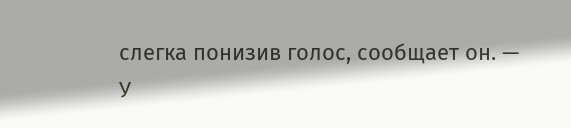слегка понизив голос, сообщает он. — У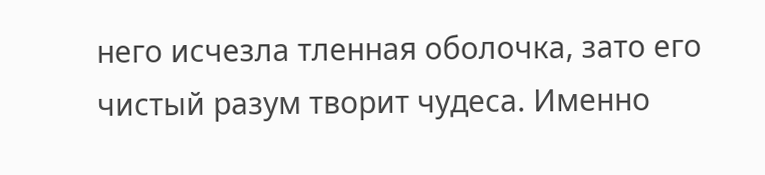него исчезла тленная оболочка, зато его чистый разум творит чудеса. Именно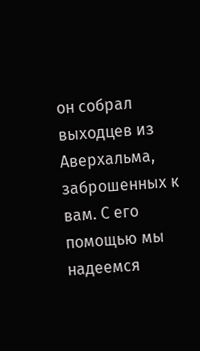он собрал выходцев из Аверхальма, заброшенных к вам. С его помощью мы надеемся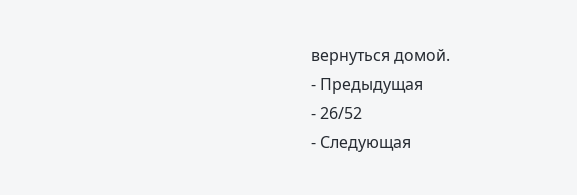вернуться домой.
- Предыдущая
- 26/52
- Следующая